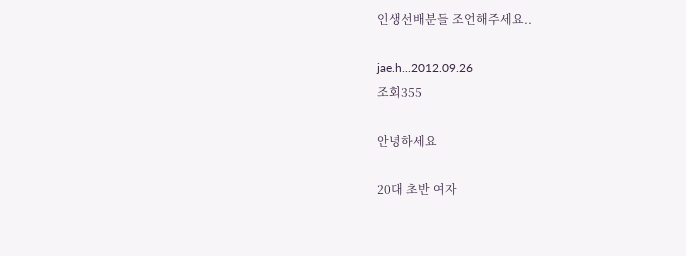인생선배분들 조언해주세요..

jae.h...2012.09.26
조회355

안녕하세요

20대 초반 여자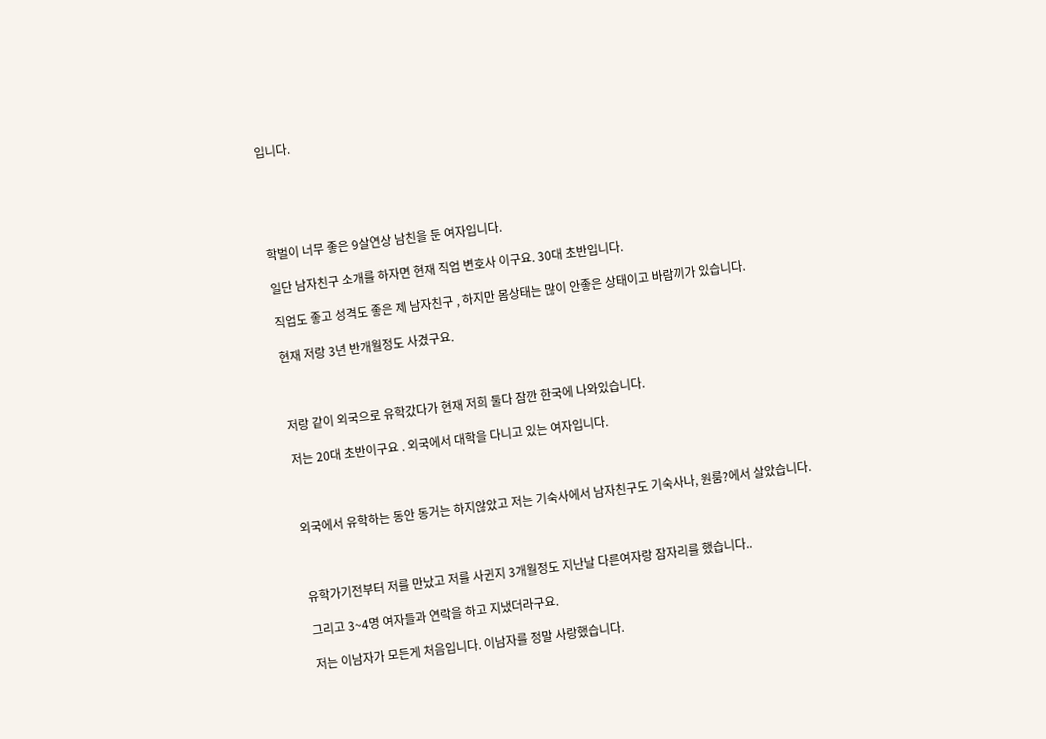입니다.





학벌이 너무 좋은 9살연상 남친을 둔 여자입니다.

일단 남자친구 소개를 하자면 현재 직업 변호사 이구요. 30대 초반입니다.

직업도 좋고 성격도 좋은 제 남자친구 , 하지만 몸상태는 많이 안좋은 상태이고 바람끼가 있습니다.

현재 저랑 3년 반개월정도 사겼구요.



저랑 같이 외국으로 유학갔다가 현재 저희 둘다 잠깐 한국에 나와있습니다.

저는 20대 초반이구요 . 외국에서 대학을 다니고 있는 여자입니다.



외국에서 유학하는 동안 동거는 하지않았고 저는 기숙사에서 남자친구도 기숙사나, 원룸?에서 살았습니다.



유학가기전부터 저를 만났고 저를 사귄지 3개월정도 지난날 다른여자랑 잠자리를 했습니다..

그리고 3~4명 여자들과 연락을 하고 지냈더라구요.

저는 이남자가 모든게 처음입니다. 이남자를 정말 사랑했습니다.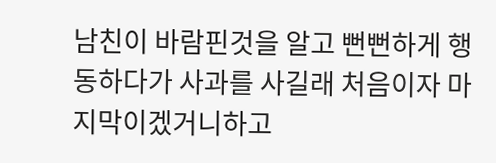남친이 바람핀것을 알고 뻔뻔하게 행동하다가 사과를 사길래 처음이자 마지막이겠거니하고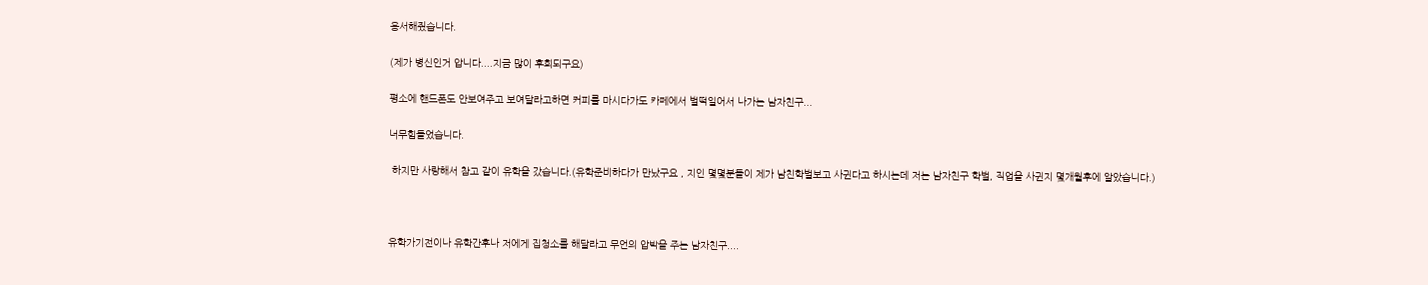용서해줬습니다.

(제가 병신인거 압니다....지금 많이 후회되구요)

평소에 핸드폰도 안보여주고 보여달라고하면 커피를 마시다가도 카페에서 벌떡일어서 나가는 남자친구...

너무힘들었습니다.

 하지만 사랑해서 참고 같이 유학을 갔습니다.(유학준비하다가 만났구요 , 지인 몇몇분들이 제가 남친학벌보고 사귄다고 하시는데 저는 남자친구 학벌, 직업을 사귄지 몇개월후에 알았습니다.)



유학가기전이나 유학간후나 저에게 집청소를 해달라고 무언의 압박을 주는 남자친구....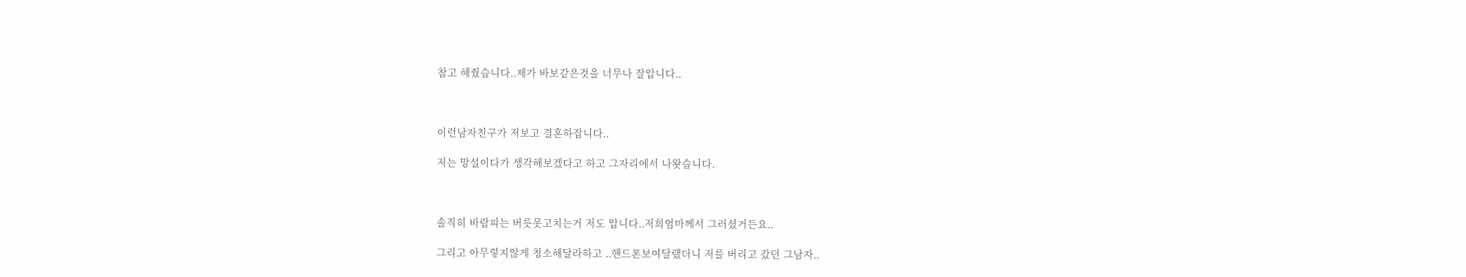참고 해줬습니다..제가 바보같은것을 너무나 잘압니다..



이런남자친구가 저보고 결혼하잡니다..

저는 망설이다가 생각해보겠다고 하고 그자리에서 나왓습니다.



솔직히 바람피는 버릇못고치는거 저도 압니다..저희엄마께서 그러셨거든요..

그리고 아무렇지않게 청소해달라하고 ..핸드폰보여달랬더니 저를 버리고 갔던 그남자..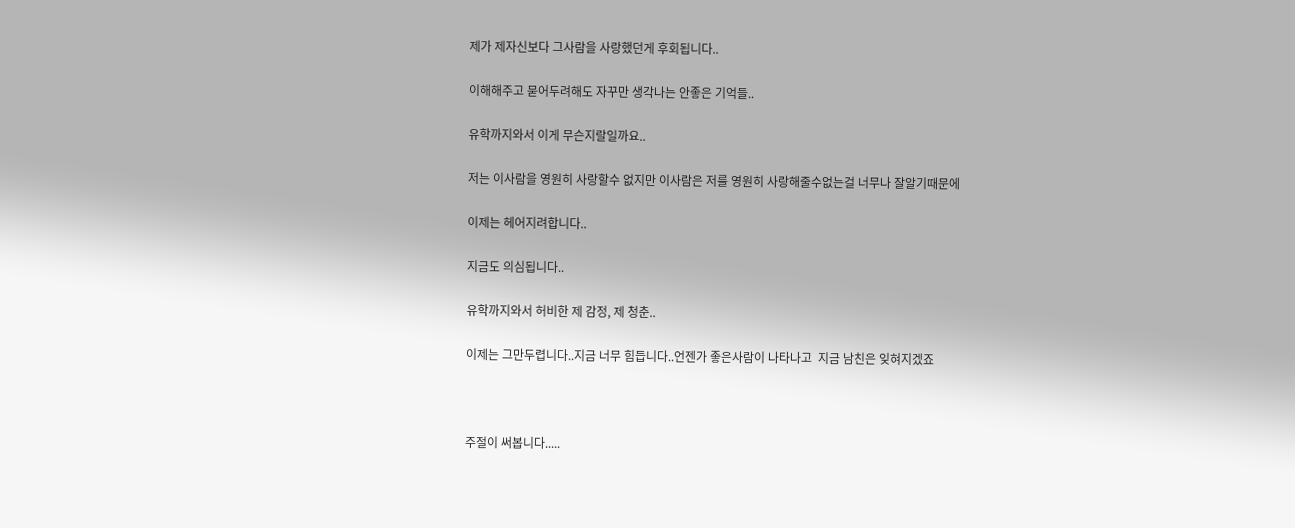제가 제자신보다 그사람을 사랑했던게 후회됩니다..

이해해주고 묻어두려해도 자꾸만 생각나는 안좋은 기억들..

유학까지와서 이게 무슨지랄일까요..

저는 이사람을 영원히 사랑할수 없지만 이사람은 저를 영원히 사랑해줄수없는걸 너무나 잘알기때문에

이제는 헤어지려합니다..

지금도 의심됩니다..

유학까지와서 허비한 제 감정, 제 청춘..

이제는 그만두렵니다..지금 너무 힘듭니다..언젠가 좋은사람이 나타나고  지금 남친은 잊혀지겠죠



주절이 써봅니다.....